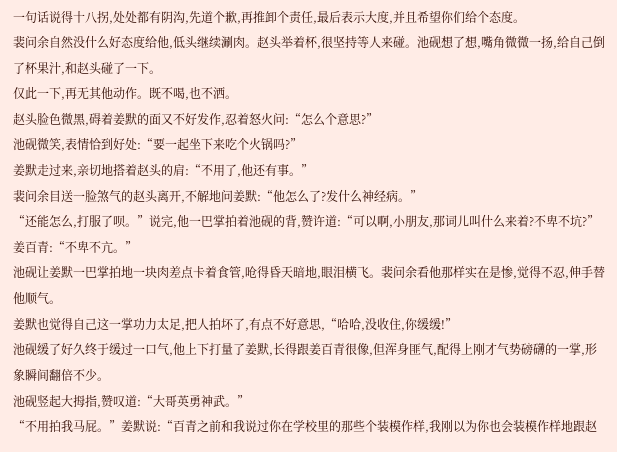一句话说得十八拐,处处都有阴沟,先道个歉,再推卸个责任,最后表示大度,并且希望你们给个态度。
裴问余自然没什么好态度给他,低头继续涮肉。赵头举着杯,很坚持等人来碰。池砚想了想,嘴角微微一扬,给自己倒了杯果汁,和赵头碰了一下。
仅此一下,再无其他动作。既不喝,也不洒。
赵头脸色微黑,碍着姜默的面又不好发作,忍着怒火问:“怎么个意思?”
池砚微笑,表情恰到好处:“要一起坐下来吃个火锅吗?”
姜默走过来,亲切地搭着赵头的肩:“不用了,他还有事。”
裴问余目送一脸煞气的赵头离开,不解地问姜默:“他怎么了?发什么神经病。”
“还能怎么,打服了呗。”说完,他一巴掌拍着池砚的背,赞许道:“可以啊,小朋友,那词儿叫什么来着?不卑不坑?”
姜百青:“不卑不亢。”
池砚让姜默一巴掌拍地一块肉差点卡着食管,呛得昏天暗地,眼泪横飞。裴问余看他那样实在是惨,觉得不忍,伸手替他顺气。
姜默也觉得自己这一掌功力太足,把人拍坏了,有点不好意思,“哈哈,没收住,你缓缓!”
池砚缓了好久终于缓过一口气,他上下打量了姜默,长得跟姜百青很像,但浑身匪气,配得上刚才气势磅礴的一掌,形象瞬间翻倍不少。
池砚竖起大拇指,赞叹道:“大哥英勇神武。”
“不用拍我马屁。”姜默说:“百青之前和我说过你在学校里的那些个装模作样,我刚以为你也会装模作样地跟赵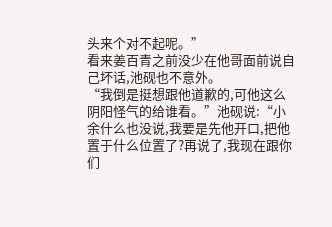头来个对不起呢。”
看来姜百青之前没少在他哥面前说自己坏话,池砚也不意外。
“我倒是挺想跟他道歉的,可他这么阴阳怪气的给谁看。”池砚说:“小余什么也没说,我要是先他开口,把他置于什么位置了?再说了,我现在跟你们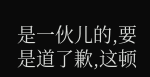是一伙儿的,要是道了歉,这顿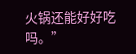火锅还能好好吃吗。”